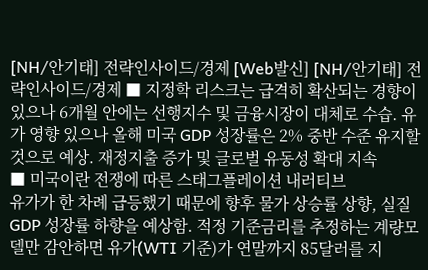[NH/안기태] 전략인사이드/경제 [Web발신] [NH/안기태] 전략인사이드/경제 ■ 지정학 리스크는 급격히 확산되는 경향이 있으나 6개월 안에는 선행지수 및 금융시장이 대체로 수습. 유가 영향 있으나 올해 미국 GDP 성장률은 2% 중반 수준 유지할 것으로 예상. 재정지출 증가 및 글로벌 유동성 확대 지속
■ 미국이란 전쟁에 따른 스태그플레이션 내러티브
유가가 한 차례 급등했기 때문에 향후 물가 상승률 상향, 실질 GDP 성장률 하향을 예상함. 적정 기준금리를 추정하는 계량모델만 감안하면 유가(WTI 기준)가 연말까지 85달러를 지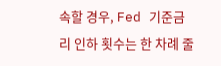속할 경우, Fed 기준금리 인하 횟수는 한 차례 줄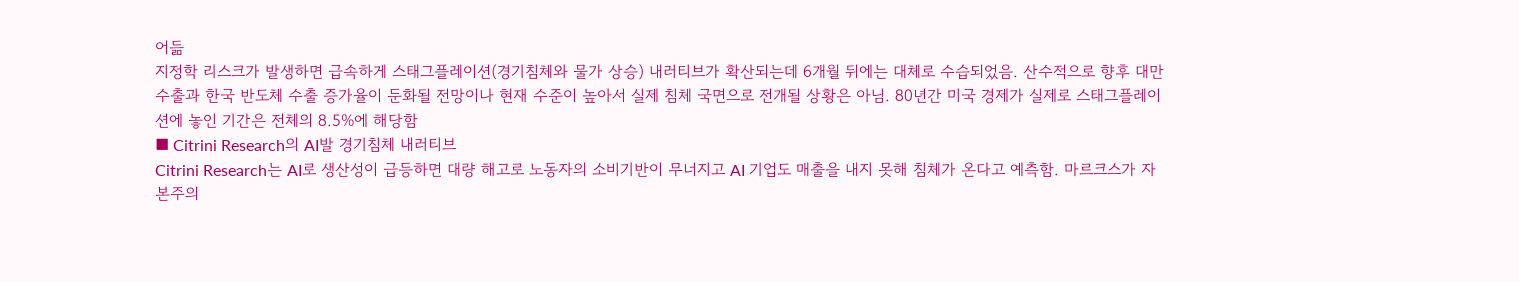어듦
지정학 리스크가 발생하면 급속하게 스태그플레이션(경기침체와 물가 상승) 내러티브가 확산되는데 6개월 뒤에는 대체로 수습되었음. 산수적으로 향후 대만 수출과 한국 반도체 수출 증가율이 둔화될 전망이나 현재 수준이 높아서 실제 침체 국면으로 전개될 상황은 아님. 80년간 미국 경제가 실제로 스태그플레이션에 놓인 기간은 전체의 8.5%에 해당함
■ Citrini Research의 AI발 경기침체 내러티브
Citrini Research는 AI로 생산성이 급등하면 대량 해고로 노동자의 소비기반이 무너지고 AI 기업도 매출을 내지 못해 침체가 온다고 예측함. 마르크스가 자본주의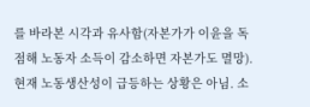를 바라본 시각과 유사함(자본가가 이윤을 독점해 노동자 소득이 감소하면 자본가도 멸망).
현재 노동생산성이 급등하는 상황은 아님. 소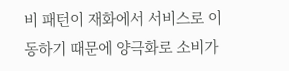비 패턴이 재화에서 서비스로 이동하기 때문에 양극화로 소비가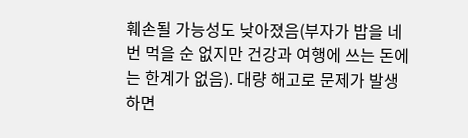훼손될 가능성도 낮아졌음(부자가 밥을 네 번 먹을 순 없지만 건강과 여행에 쓰는 돈에는 한계가 없음). 대량 해고로 문제가 발생하면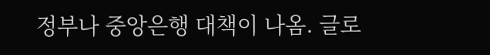정부나 중앙은행 대책이 나옴. 글로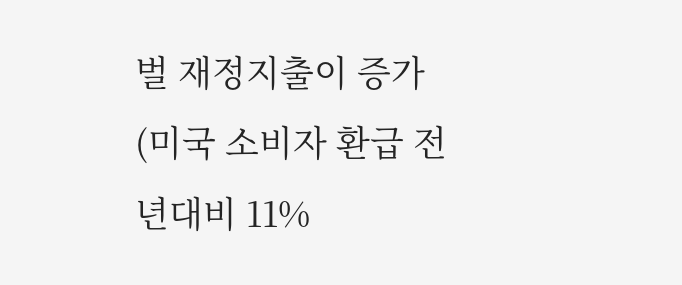벌 재정지출이 증가(미국 소비자 환급 전년대비 11%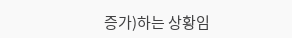증가)하는 상황임